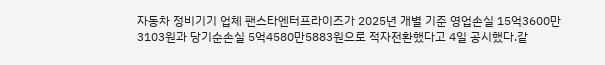자동차 정비기기 업체 팬스타엔터프라이즈가 2025년 개별 기준 영업손실 15억3600만3103원과 당기순손실 5억4580만5883원으로 적자전환했다고 4일 공시했다.같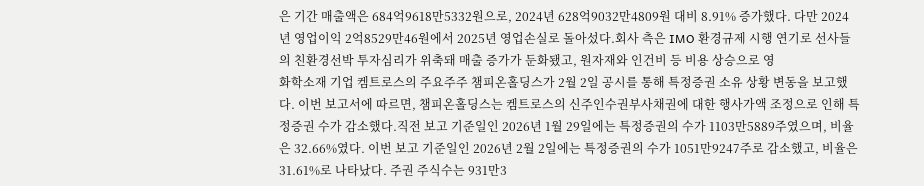은 기간 매출액은 684억9618만5332원으로, 2024년 628억9032만4809원 대비 8.91% 증가했다. 다만 2024년 영업이익 2억8529만46원에서 2025년 영업손실로 돌아섰다.회사 측은 IMO 환경규제 시행 연기로 선사들의 친환경선박 투자심리가 위축돼 매출 증가가 둔화됐고, 원자재와 인건비 등 비용 상승으로 영
화학소재 기업 켐트로스의 주요주주 챔피온홀딩스가 2월 2일 공시를 통해 특정증권 소유 상황 변동을 보고했다. 이번 보고서에 따르면, 챔피온홀딩스는 켐트로스의 신주인수권부사채권에 대한 행사가액 조정으로 인해 특정증권 수가 감소했다.직전 보고 기준일인 2026년 1월 29일에는 특정증권의 수가 1103만5889주였으며, 비율은 32.66%였다. 이번 보고 기준일인 2026년 2월 2일에는 특정증권의 수가 1051만9247주로 감소했고, 비율은 31.61%로 나타났다. 주권 주식수는 931만3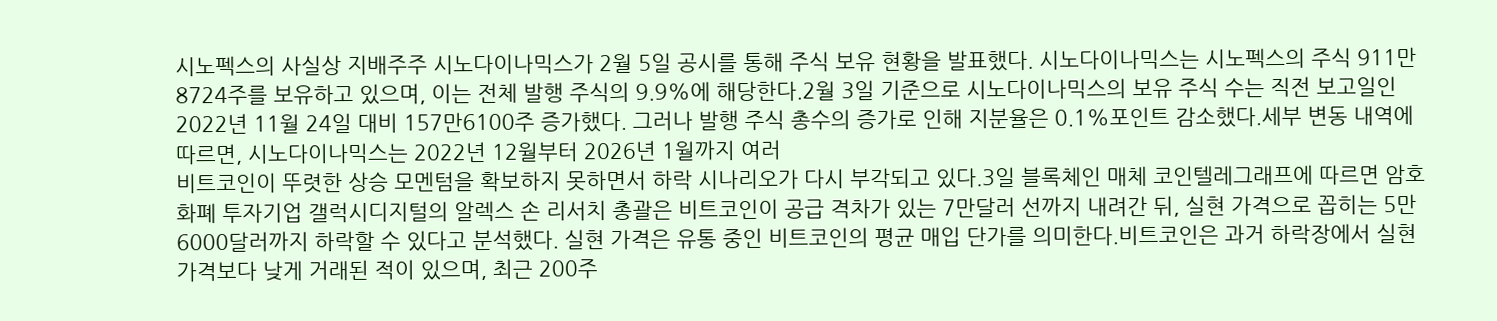시노펙스의 사실상 지배주주 시노다이나믹스가 2월 5일 공시를 통해 주식 보유 현황을 발표했다. 시노다이나믹스는 시노펙스의 주식 911만8724주를 보유하고 있으며, 이는 전체 발행 주식의 9.9%에 해당한다.2월 3일 기준으로 시노다이나믹스의 보유 주식 수는 직전 보고일인 2022년 11월 24일 대비 157만6100주 증가했다. 그러나 발행 주식 총수의 증가로 인해 지분율은 0.1%포인트 감소했다.세부 변동 내역에 따르면, 시노다이나믹스는 2022년 12월부터 2026년 1월까지 여러
비트코인이 뚜렷한 상승 모멘텀을 확보하지 못하면서 하락 시나리오가 다시 부각되고 있다.3일 블록체인 매체 코인텔레그래프에 따르면 암호화폐 투자기업 갤럭시디지털의 알렉스 손 리서치 총괄은 비트코인이 공급 격차가 있는 7만달러 선까지 내려간 뒤, 실현 가격으로 꼽히는 5만6000달러까지 하락할 수 있다고 분석했다. 실현 가격은 유통 중인 비트코인의 평균 매입 단가를 의미한다.비트코인은 과거 하락장에서 실현 가격보다 낮게 거래된 적이 있으며, 최근 200주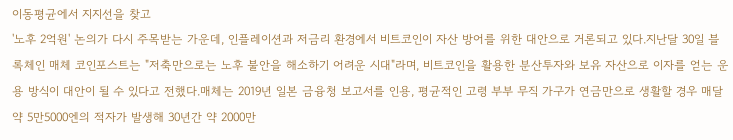이동평균에서 지지선을 찾고
'노후 2억원' 논의가 다시 주목받는 가운데, 인플레이션과 저금리 환경에서 비트코인이 자산 방어를 위한 대안으로 거론되고 있다.지난달 30일 블록체인 매체 코인포스트는 "저축만으로는 노후 불안을 해소하기 어려운 시대"라며, 비트코인을 활용한 분산투자와 보유 자산으로 이자를 얻는 운용 방식이 대안이 될 수 있다고 전했다.매체는 2019년 일본 금융청 보고서를 인용, 평균적인 고령 부부 무직 가구가 연금만으로 생활할 경우 매달 약 5만5000엔의 적자가 발생해 30년간 약 2000만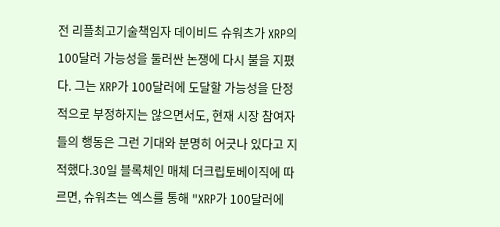전 리플최고기술책임자 데이비드 슈워츠가 XRP의 100달러 가능성을 둘러싼 논쟁에 다시 불을 지폈다. 그는 XRP가 100달러에 도달할 가능성을 단정적으로 부정하지는 않으면서도, 현재 시장 참여자들의 행동은 그런 기대와 분명히 어긋나 있다고 지적했다.30일 블록체인 매체 더크립토베이직에 따르면, 슈워츠는 엑스를 통해 "XRP가 100달러에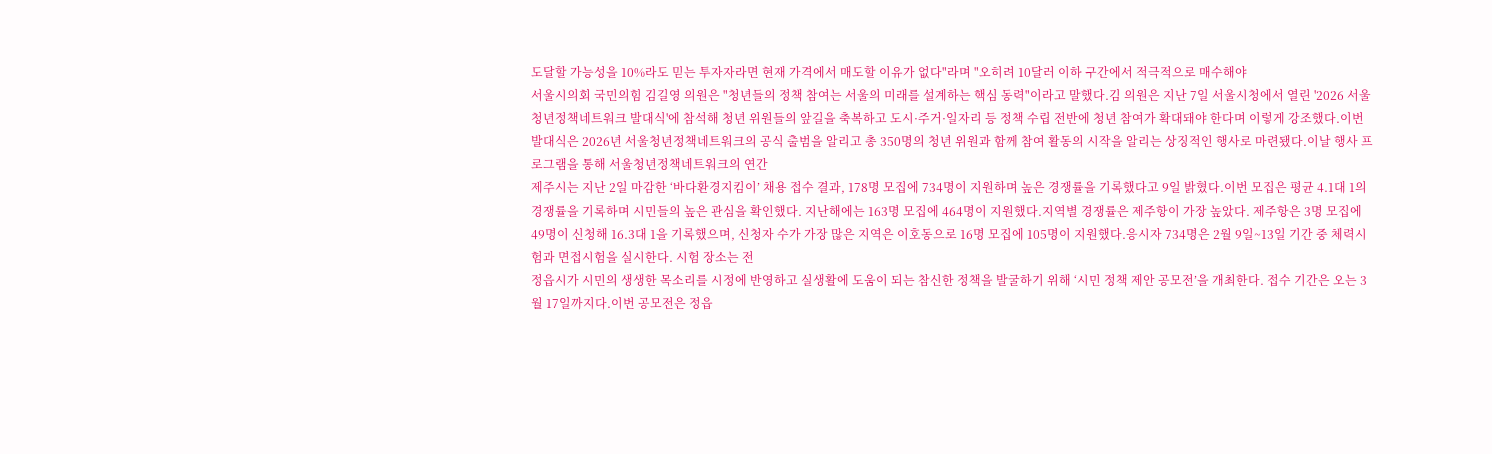도달할 가능성을 10%라도 믿는 투자자라면 현재 가격에서 매도할 이유가 없다"라며 "오히려 10달러 이하 구간에서 적극적으로 매수해야
서울시의회 국민의힘 김길영 의원은 "청년들의 정책 참여는 서울의 미래를 설계하는 핵심 동력"이라고 말했다.김 의원은 지난 7일 서울시청에서 열린 '2026 서울청년정책네트워크 발대식'에 참석해 청년 위원들의 앞길을 축복하고 도시·주거·일자리 등 정책 수립 전반에 청년 참여가 확대돼야 한다며 이렇게 강조했다.이번 발대식은 2026년 서울청년정책네트워크의 공식 출범을 알리고 총 350명의 청년 위원과 함께 참여 활동의 시작을 알리는 상징적인 행사로 마련됐다.이날 행사 프로그램을 통해 서울청년정책네트워크의 연간
제주시는 지난 2일 마감한 ‘바다환경지킴이’ 채용 접수 결과, 178명 모집에 734명이 지원하며 높은 경쟁률을 기록했다고 9일 밝혔다.이번 모집은 평균 4.1대 1의 경쟁률을 기록하며 시민들의 높은 관심을 확인했다. 지난해에는 163명 모집에 464명이 지원했다.지역별 경쟁률은 제주항이 가장 높았다. 제주항은 3명 모집에 49명이 신청해 16.3대 1을 기록했으며, 신청자 수가 가장 많은 지역은 이호동으로 16명 모집에 105명이 지원했다.응시자 734명은 2월 9일~13일 기간 중 체력시험과 면접시험을 실시한다. 시험 장소는 전
정읍시가 시민의 생생한 목소리를 시정에 반영하고 실생활에 도움이 되는 참신한 정책을 발굴하기 위해 ‘시민 정책 제안 공모전’을 개최한다. 접수 기간은 오는 3월 17일까지다.이번 공모전은 정읍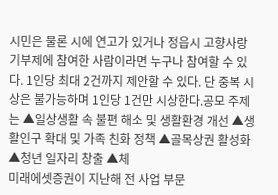시민은 물론 시에 연고가 있거나 정읍시 고향사랑기부제에 참여한 사람이라면 누구나 참여할 수 있다. 1인당 최대 2건까지 제안할 수 있다. 단 중복 시상은 불가능하며 1인당 1건만 시상한다.공모 주제는 ▲일상생활 속 불편 해소 및 생활환경 개선 ▲생활인구 확대 및 가족 친화 정책 ▲골목상권 활성화 ▲청년 일자리 창출 ▲체
미래에셋증권이 지난해 전 사업 부문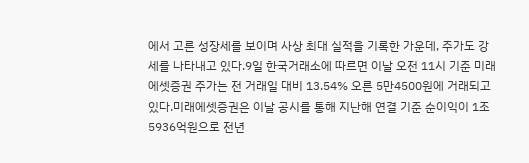에서 고른 성장세를 보이며 사상 최대 실적을 기록한 가운데, 주가도 강세를 나타내고 있다.9일 한국거래소에 따르면 이날 오전 11시 기준 미래에셋증권 주가는 전 거래일 대비 13.54% 오른 5만4500원에 거래되고 있다.미래에셋증권은 이날 공시를 통해 지난해 연결 기준 순이익이 1조5936억원으로 전년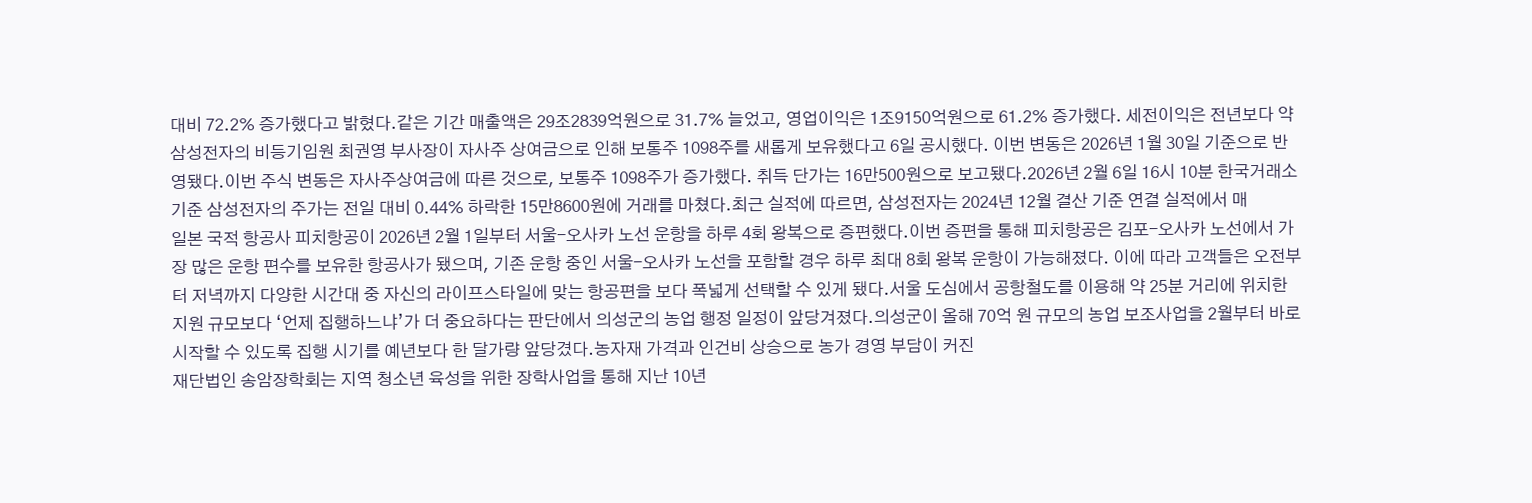대비 72.2% 증가했다고 밝혔다.같은 기간 매출액은 29조2839억원으로 31.7% 늘었고, 영업이익은 1조9150억원으로 61.2% 증가했다. 세전이익은 전년보다 약
삼성전자의 비등기임원 최권영 부사장이 자사주 상여금으로 인해 보통주 1098주를 새롭게 보유했다고 6일 공시했다. 이번 변동은 2026년 1월 30일 기준으로 반영됐다.이번 주식 변동은 자사주상여금에 따른 것으로, 보통주 1098주가 증가했다. 취득 단가는 16만500원으로 보고됐다.2026년 2월 6일 16시 10분 한국거래소 기준 삼성전자의 주가는 전일 대비 0.44% 하락한 15만8600원에 거래를 마쳤다.최근 실적에 따르면, 삼성전자는 2024년 12월 결산 기준 연결 실적에서 매
일본 국적 항공사 피치항공이 2026년 2월 1일부터 서울-오사카 노선 운항을 하루 4회 왕복으로 증편했다.이번 증편을 통해 피치항공은 김포-오사카 노선에서 가장 많은 운항 편수를 보유한 항공사가 됐으며, 기존 운항 중인 서울-오사카 노선을 포함할 경우 하루 최대 8회 왕복 운항이 가능해졌다. 이에 따라 고객들은 오전부터 저녁까지 다양한 시간대 중 자신의 라이프스타일에 맞는 항공편을 보다 폭넓게 선택할 수 있게 됐다.서울 도심에서 공항철도를 이용해 약 25분 거리에 위치한
지원 규모보다 ‘언제 집행하느냐’가 더 중요하다는 판단에서 의성군의 농업 행정 일정이 앞당겨졌다.의성군이 올해 70억 원 규모의 농업 보조사업을 2월부터 바로 시작할 수 있도록 집행 시기를 예년보다 한 달가량 앞당겼다.농자재 가격과 인건비 상승으로 농가 경영 부담이 커진
재단법인 송암장학회는 지역 청소년 육성을 위한 장학사업을 통해 지난 10년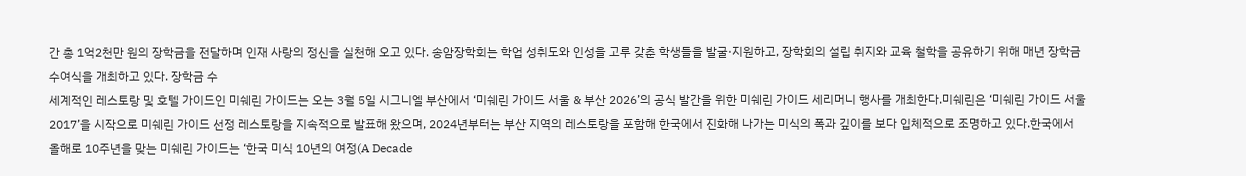간 총 1억2천만 원의 장학금을 전달하며 인재 사랑의 정신을 실천해 오고 있다. 송암장학회는 학업 성취도와 인성을 고루 갖춘 학생들을 발굴·지원하고, 장학회의 설립 취지와 교육 철학을 공유하기 위해 매년 장학금 수여식을 개최하고 있다. 장학금 수
세계적인 레스토랑 및 호텔 가이드인 미쉐린 가이드는 오는 3월 5일 시그니엘 부산에서 ‘미쉐린 가이드 서울 & 부산 2026’의 공식 발간을 위한 미쉐린 가이드 세리머니 행사를 개최한다.미쉐린은 ‘미쉐린 가이드 서울 2017’을 시작으로 미쉐린 가이드 선정 레스토랑을 지속적으로 발표해 왔으며, 2024년부터는 부산 지역의 레스토랑을 포함해 한국에서 진화해 나가는 미식의 폭과 깊이를 보다 입체적으로 조명하고 있다.한국에서 올해로 10주년을 맞는 미쉐린 가이드는 ‘한국 미식 10년의 여정(A Decade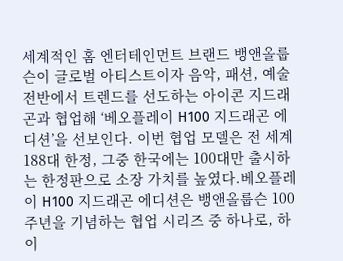세계적인 홈 엔터테인먼트 브랜드 뱅앤올룹슨이 글로벌 아티스트이자 음악, 패션, 예술 전반에서 트렌드를 선도하는 아이콘 지드래곤과 협업해 ‘베오플레이 H100 지드래곤 에디션’을 선보인다. 이번 협업 모델은 전 세계 188대 한정, 그중 한국에는 100대만 출시하는 한정판으로 소장 가치를 높였다.베오플레이 H100 지드래곤 에디션은 뱅앤올룹슨 100주년을 기념하는 협업 시리즈 중 하나로, 하이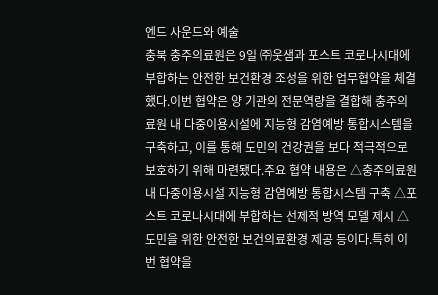엔드 사운드와 예술
충북 충주의료원은 9일 ㈜웃샘과 포스트 코로나시대에 부합하는 안전한 보건환경 조성을 위한 업무협약을 체결했다.이번 협약은 양 기관의 전문역량을 결합해 충주의료원 내 다중이용시설에 지능형 감염예방 통합시스템을 구축하고, 이를 통해 도민의 건강권을 보다 적극적으로 보호하기 위해 마련됐다.주요 협약 내용은 △충주의료원 내 다중이용시설 지능형 감염예방 통합시스템 구축 △포스트 코로나시대에 부합하는 선제적 방역 모델 제시 △도민을 위한 안전한 보건의료환경 제공 등이다.특히 이번 협약을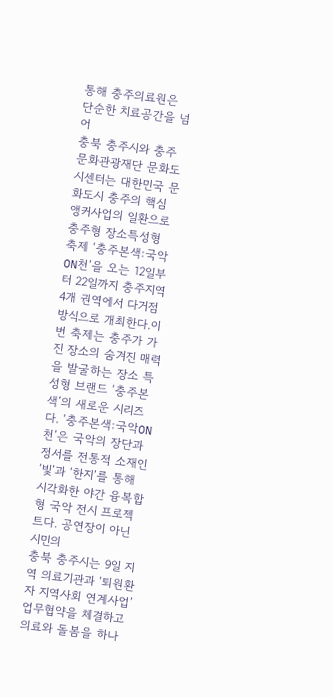통해 충주의료원은 단순한 치료공간을 넘어
충북 충주시와 충주문화관광재단 문화도시센터는 대한민국 문화도시 충주의 핵심 앵커사업의 일환으로 충주형 장소특성형 축제 ‘충주본색:국악ON천’을 오는 12일부터 22일까지 충주지역 4개 권역에서 다거점 방식으로 개최한다.이번 축제는 충주가 가진 장소의 숨겨진 매력을 발굴하는 장소 특성형 브랜드 ‘충주본색’의 새로운 시리즈다. ‘충주본색:국악ON천’은 국악의 장단과 정서를 전통적 소재인 ‘빛’과 ‘한지’를 통해 시각화한 야간 융복합형 국악 전시 프로젝트다. 공연장이 아닌 시민의
충북 충주시는 9일 지역 의료기관과 ‘퇴원환자 지역사회 연계사업’ 업무협약을 체결하고 의료와 돌봄을 하나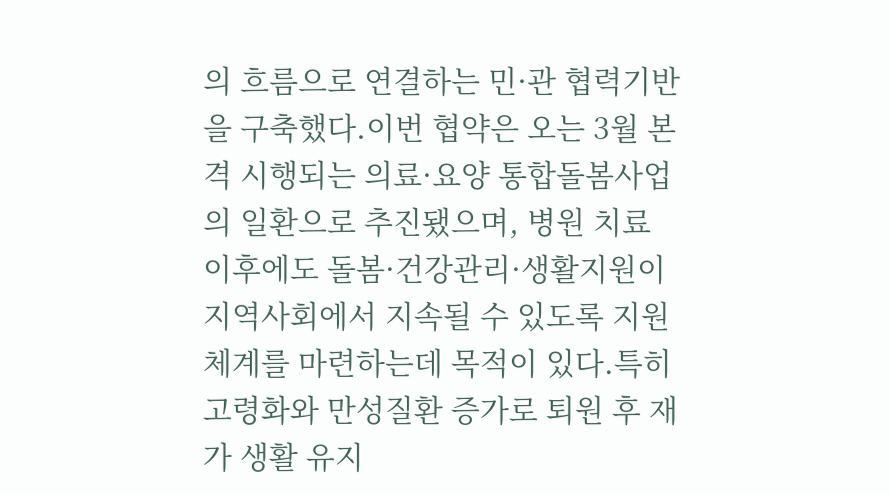의 흐름으로 연결하는 민·관 협력기반을 구축했다.이번 협약은 오는 3월 본격 시행되는 의료·요양 통합돌봄사업의 일환으로 추진됐으며, 병원 치료 이후에도 돌봄·건강관리·생활지원이 지역사회에서 지속될 수 있도록 지원체계를 마련하는데 목적이 있다.특히 고령화와 만성질환 증가로 퇴원 후 재가 생활 유지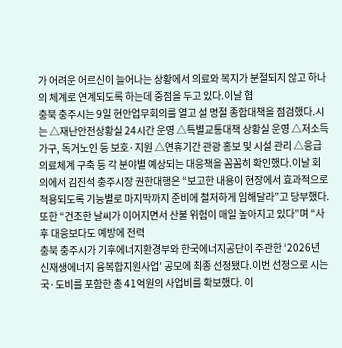가 어려운 어르신이 늘어나는 상황에서 의료와 복지가 분절되지 않고 하나의 체계로 연계되도록 하는데 중점을 두고 있다.이날 협
충북 충주시는 9일 현안업무회의를 열고 설 명절 종합대책을 점검했다.시는 △재난안전상황실 24시간 운영 △특별교통대책 상황실 운영 △저소득가구, 독거노인 등 보호·지원 △연휴기간 관광 홍보 및 시설 관리 △응급의료체계 구축 등 각 분야별 예상되는 대응책을 꼼꼼히 확인했다.이날 회의에서 김진석 충주시장 권한대행은 “보고한 내용이 현장에서 효과적으로 적용되도록 기능별로 마지막까지 준비에 철저하게 임해달라”고 당부했다.또한 “건조한 날씨가 이어지면서 산불 위험이 매일 높아지고 있다”며 “사후 대응보다도 예방에 전력
충북 충주시가 기후에너지환경부와 한국에너지공단이 주관한 ‘2026년 신재생에너지 융복합지원사업’ 공모에 최종 선정됐다.이번 선정으로 시는 국·도비를 포함한 총 41억원의 사업비를 확보했다. 이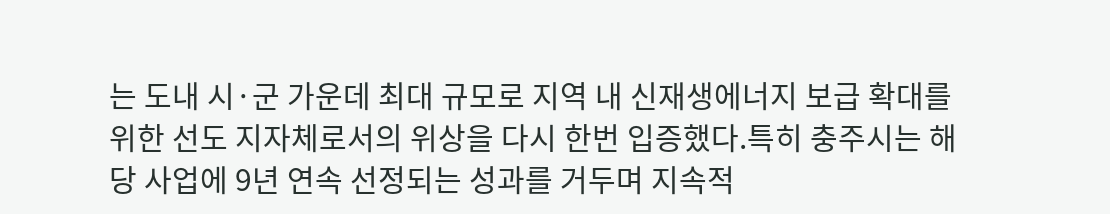는 도내 시·군 가운데 최대 규모로 지역 내 신재생에너지 보급 확대를 위한 선도 지자체로서의 위상을 다시 한번 입증했다.특히 충주시는 해당 사업에 9년 연속 선정되는 성과를 거두며 지속적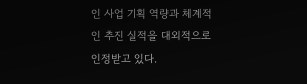인 사업 기획 역량과 체계적인 추진 실적을 대외적으로 인정받고 있다.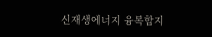신재생에너지 융복합지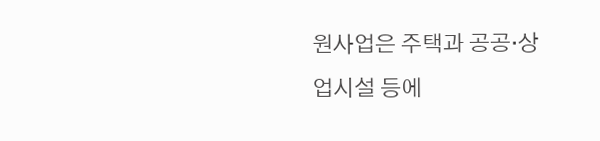원사업은 주택과 공공·상업시설 등에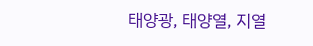태양광, 태양열, 지열